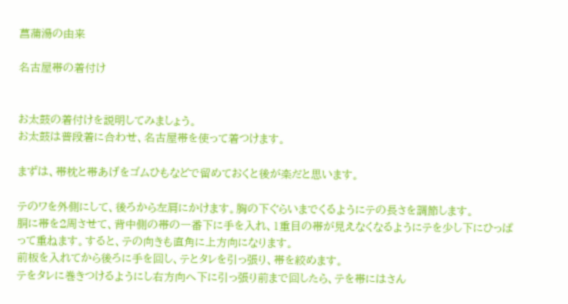菖蒲湯の由来

名古屋帯の着付け


お太鼓の着付けを説明してみましょう。
お太鼓は普段着に合わせ、名古屋帯を使って着つけます。

まずは、帯枕と帯あげをゴムひもなどで留めておくと後が楽だと思います。

テのワを外側にして、後ろから左肩にかけます。胸の下ぐらいまでくるようにテの長さを調節します。
胴に帯を2周させて、背中側の帯の一番下に手を入れ、1重目の帯が見えなくなるようにテを少し下にひっぱって重ねます。すると、テの向きも直角に上方向になります。
前板を入れてから後ろに手を回し、テとタレを引っ張り、帯を絞めます。
テをタレに巻きつけるようにし右方向へ下に引っ張り前まで回したら、テを帯にはさん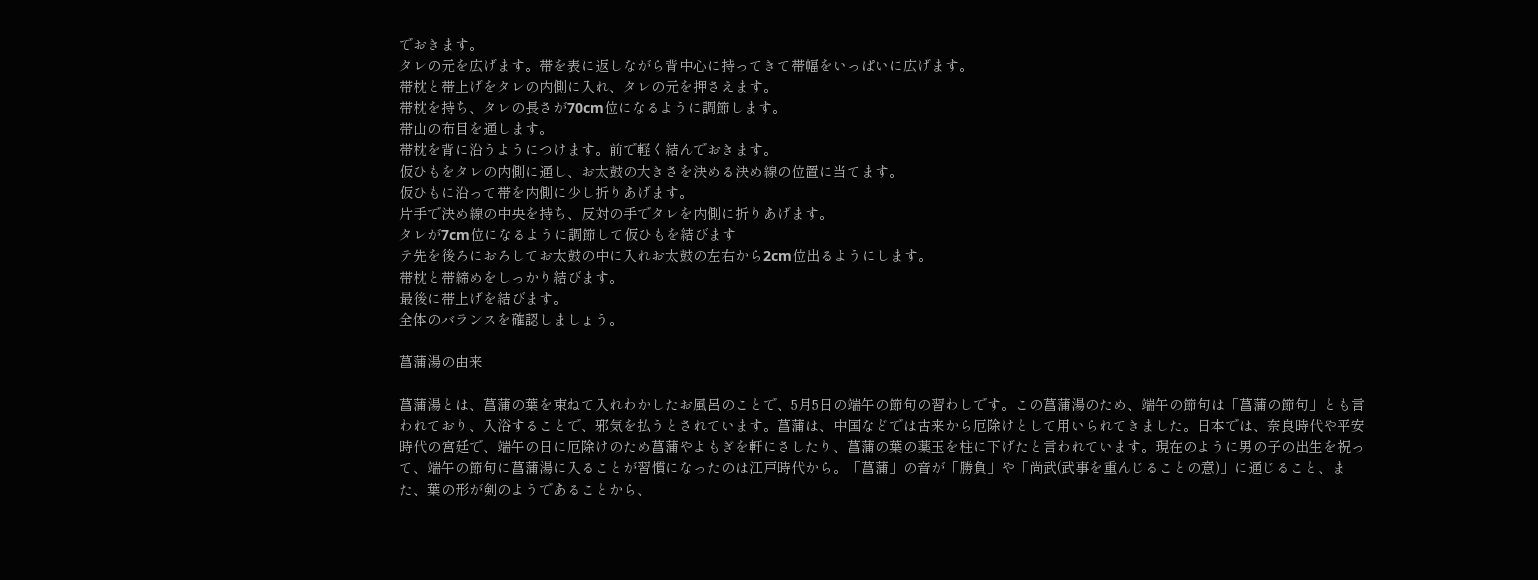でおきます。
タレの元を広げます。帯を表に返しながら背中心に持ってきて帯幅をいっぱいに広げます。
帯枕と帯上げをタレの内側に入れ、タレの元を押さえます。
帯枕を持ち、タレの長さが70cm位になるように調節します。
帯山の布目を通します。
帯枕を背に沿うようにつけます。前で軽く結んでおきます。
仮ひもをタレの内側に通し、お太鼓の大きさを決める決め線の位置に当てます。
仮ひもに沿って帯を内側に少し折りあげます。
片手で決め線の中央を持ち、反対の手でタレを内側に折りあげます。
タレが7cm位になるように調節して仮ひもを結びます
テ先を後ろにおろしてお太鼓の中に入れお太鼓の左右から2cm位出るようにします。
帯枕と帯締めをしっかり結びます。
最後に帯上げを結びます。
全体のバランスを確認しましょう。

菖蒲湯の由来

菖蒲湯とは、菖蒲の葉を束ねて入れわかしたお風呂のことで、5月5日の端午の節句の習わしです。この菖蒲湯のため、端午の節句は「菖蒲の節句」とも言われており、入浴することで、邪気を払うとされています。菖蒲は、中国などでは古来から厄除けとして用いられてきました。日本では、奈良時代や平安時代の宮廷で、端午の日に厄除けのため菖蒲やよもぎを軒にさしたり、菖蒲の葉の薬玉を柱に下げたと言われています。現在のように男の子の出生を祝って、端午の節句に菖蒲湯に入ることが習慣になったのは江戸時代から。「菖蒲」の音が「勝負」や「尚武(武事を重んじることの意)」に通じること、また、葉の形が剣のようであることから、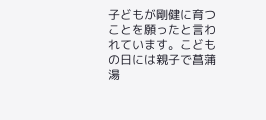子どもが剛健に育つことを願ったと言われています。こどもの日には親子で菖蒲湯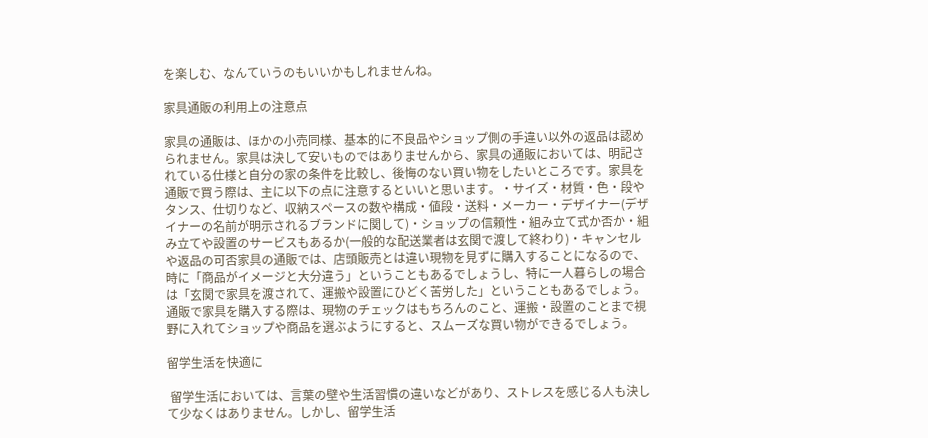を楽しむ、なんていうのもいいかもしれませんね。

家具通販の利用上の注意点

家具の通販は、ほかの小売同様、基本的に不良品やショップ側の手違い以外の返品は認められません。家具は決して安いものではありませんから、家具の通販においては、明記されている仕様と自分の家の条件を比較し、後悔のない買い物をしたいところです。家具を通販で買う際は、主に以下の点に注意するといいと思います。・サイズ・材質・色・段やタンス、仕切りなど、収納スペースの数や構成・値段・送料・メーカー・デザイナー(デザイナーの名前が明示されるブランドに関して)・ショップの信頼性・組み立て式か否か・組み立てや設置のサービスもあるか(一般的な配送業者は玄関で渡して終わり)・キャンセルや返品の可否家具の通販では、店頭販売とは違い現物を見ずに購入することになるので、時に「商品がイメージと大分違う」ということもあるでしょうし、特に一人暮らしの場合は「玄関で家具を渡されて、運搬や設置にひどく苦労した」ということもあるでしょう。通販で家具を購入する際は、現物のチェックはもちろんのこと、運搬・設置のことまで視野に入れてショップや商品を選ぶようにすると、スムーズな買い物ができるでしょう。

留学生活を快適に

 留学生活においては、言葉の壁や生活習慣の違いなどがあり、ストレスを感じる人も決して少なくはありません。しかし、留学生活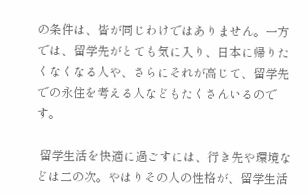の条件は、皆が同じわけではありません。一方では、留学先がとても気に入り、日本に帰りたくなくなる人や、さらにそれが高じて、留学先での永住を考える人などもたくさんいるのです。

 留学生活を快適に過ごすには、行き先や環境などは二の次。やはりその人の性格が、留学生活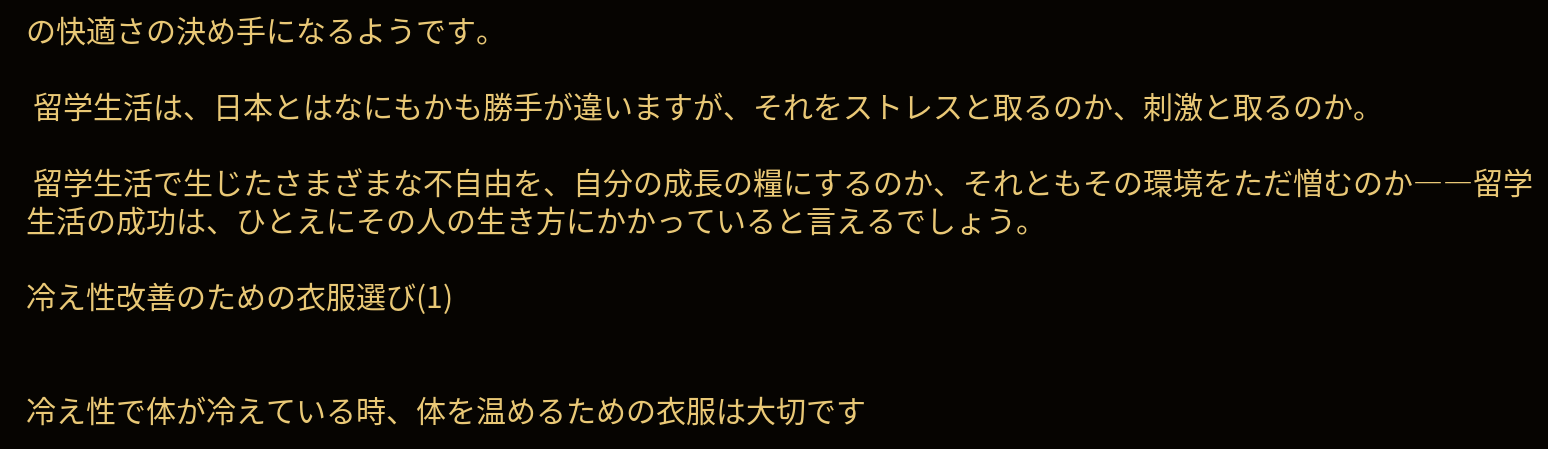の快適さの決め手になるようです。

 留学生活は、日本とはなにもかも勝手が違いますが、それをストレスと取るのか、刺激と取るのか。

 留学生活で生じたさまざまな不自由を、自分の成長の糧にするのか、それともその環境をただ憎むのか――留学生活の成功は、ひとえにその人の生き方にかかっていると言えるでしょう。

冷え性改善のための衣服選び(1)


冷え性で体が冷えている時、体を温めるための衣服は大切です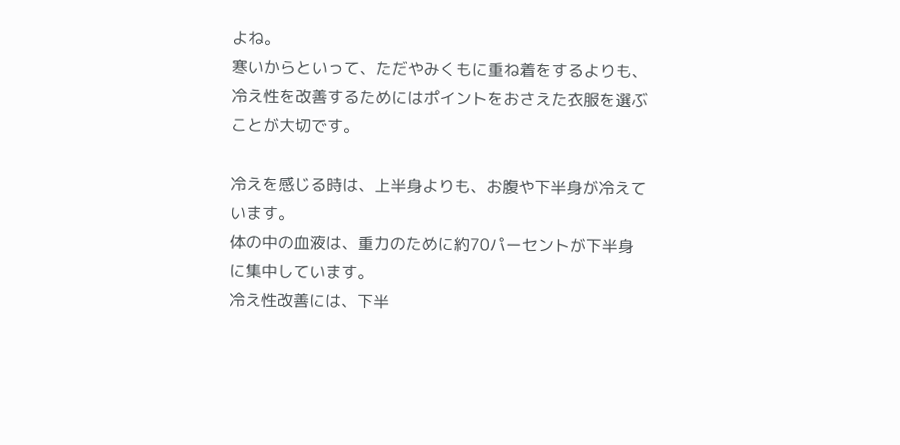よね。
寒いからといって、ただやみくもに重ね着をするよりも、冷え性を改善するためにはポイントをおさえた衣服を選ぶことが大切です。

冷えを感じる時は、上半身よりも、お腹や下半身が冷えています。
体の中の血液は、重力のために約70パーセントが下半身に集中しています。
冷え性改善には、下半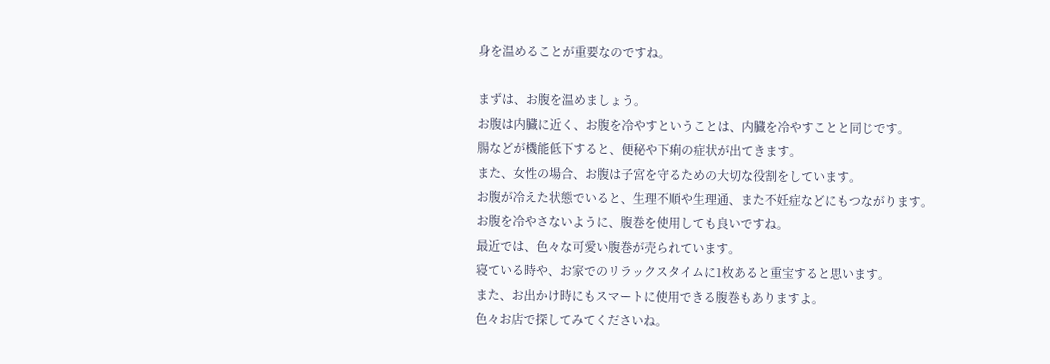身を温めることが重要なのですね。

まずは、お腹を温めましょう。
お腹は内臓に近く、お腹を冷やすということは、内臓を冷やすことと同じです。
腸などが機能低下すると、便秘や下痢の症状が出てきます。
また、女性の場合、お腹は子宮を守るための大切な役割をしています。
お腹が冷えた状態でいると、生理不順や生理通、また不妊症などにもつながります。
お腹を冷やさないように、腹巻を使用しても良いですね。
最近では、色々な可愛い腹巻が売られています。
寝ている時や、お家でのリラックスタイムに1枚あると重宝すると思います。
また、お出かけ時にもスマートに使用できる腹巻もありますよ。
色々お店で探してみてくださいね。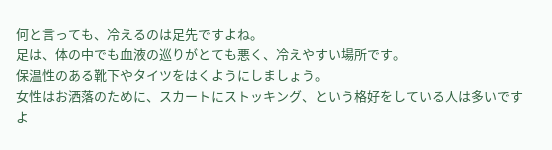何と言っても、冷えるのは足先ですよね。
足は、体の中でも血液の巡りがとても悪く、冷えやすい場所です。
保温性のある靴下やタイツをはくようにしましょう。
女性はお洒落のために、スカートにストッキング、という格好をしている人は多いですよ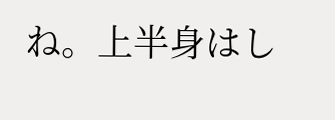ね。上半身はし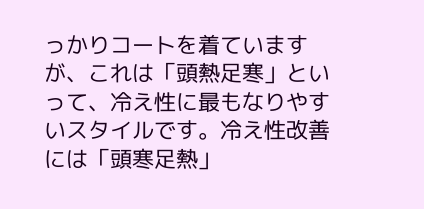っかりコートを着ていますが、これは「頭熱足寒」といって、冷え性に最もなりやすいスタイルです。冷え性改善には「頭寒足熱」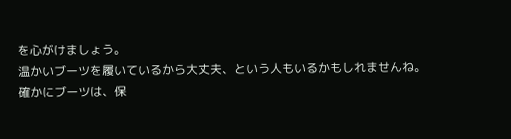を心がけましょう。
温かいブーツを履いているから大丈夫、という人もいるかもしれませんね。
確かにブーツは、保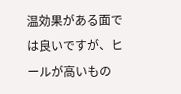温効果がある面では良いですが、ヒールが高いもの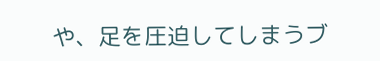や、足を圧迫してしまうブ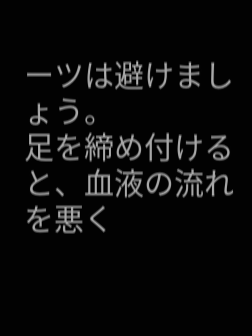ーツは避けましょう。
足を締め付けると、血液の流れを悪く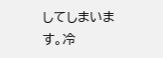してしまいます。冷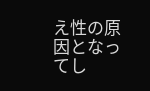え性の原因となってし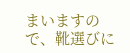まいますので、靴選びに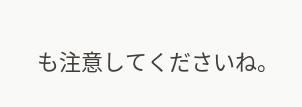も注意してくださいね。